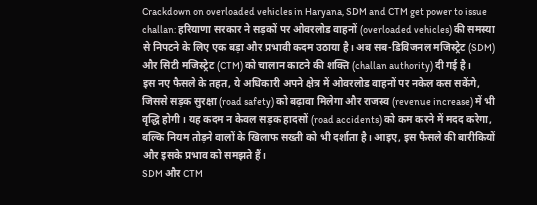Crackdown on overloaded vehicles in Haryana, SDM and CTM get power to issue challan: हरियाणा सरकार ने सड़कों पर ओवरलोड वाहनों (overloaded vehicles) की समस्या से निपटने के लिए एक बड़ा और प्रभावी कदम उठाया है। अब सब-डिविजनल मजिस्ट्रेट (SDM) और सिटी मजिस्ट्रेट (CTM) को चालान काटने की शक्ति (challan authority) दी गई है।
इस नए फैसले के तहत, ये अधिकारी अपने क्षेत्र में ओवरलोड वाहनों पर नकेल कस सकेंगे, जिससे सड़क सुरक्षा (road safety) को बढ़ावा मिलेगा और राजस्व (revenue increase) में भी वृद्धि होगी। यह कदम न केवल सड़क हादसों (road accidents) को कम करने में मदद करेगा, बल्कि नियम तोड़ने वालों के खिलाफ सख्ती को भी दर्शाता है। आइए, इस फैसले की बारीकियों और इसके प्रभाव को समझते हैं।
SDM और CTM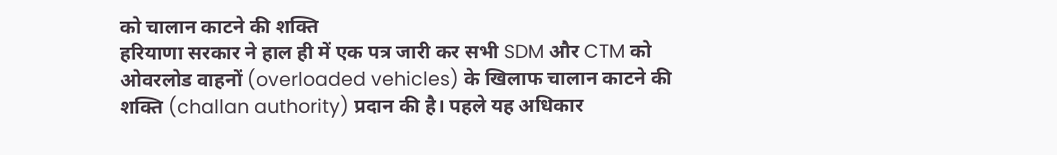को चालान काटने की शक्ति
हरियाणा सरकार ने हाल ही में एक पत्र जारी कर सभी SDM और CTM को ओवरलोड वाहनों (overloaded vehicles) के खिलाफ चालान काटने की शक्ति (challan authority) प्रदान की है। पहले यह अधिकार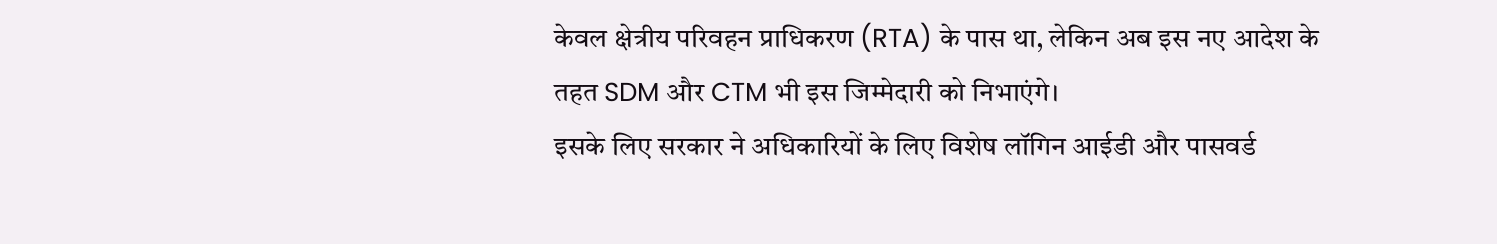केवल क्षेत्रीय परिवहन प्राधिकरण (RTA) के पास था, लेकिन अब इस नए आदेश के तहत SDM और CTM भी इस जिम्मेदारी को निभाएंगे।
इसके लिए सरकार ने अधिकारियों के लिए विशेष लॉगिन आईडी और पासवर्ड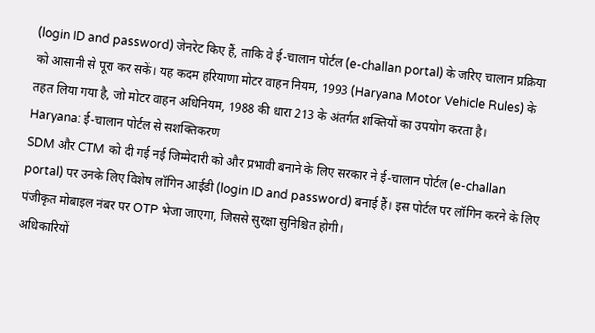(login ID and password) जेनरेट किए हैं, ताकि वे ई-चालान पोर्टल (e-challan portal) के जरिए चालान प्रक्रिया को आसानी से पूरा कर सकें। यह कदम हरियाणा मोटर वाहन नियम, 1993 (Haryana Motor Vehicle Rules) के तहत लिया गया है, जो मोटर वाहन अधिनियम, 1988 की धारा 213 के अंतर्गत शक्तियों का उपयोग करता है।
Haryana: ई-चालान पोर्टल से सशक्तिकरण
SDM और CTM को दी गई नई जिम्मेदारी को और प्रभावी बनाने के लिए सरकार ने ई-चालान पोर्टल (e-challan portal) पर उनके लिए विशेष लॉगिन आईडी (login ID and password) बनाई हैं। इस पोर्टल पर लॉगिन करने के लिए पंजीकृत मोबाइल नंबर पर OTP भेजा जाएगा, जिससे सुरक्षा सुनिश्चित होगी।
अधिकारियों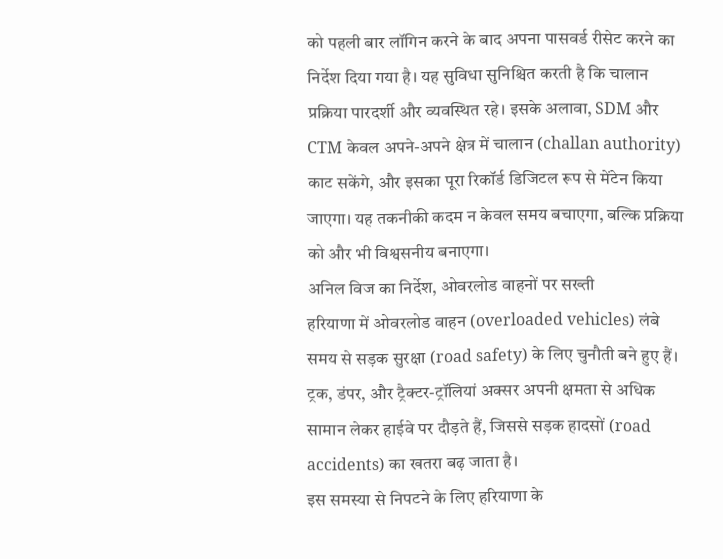को पहली बार लॉगिन करने के बाद अपना पासवर्ड रीसेट करने का निर्देश दिया गया है। यह सुविधा सुनिश्चित करती है कि चालान प्रक्रिया पारदर्शी और व्यवस्थित रहे। इसके अलावा, SDM और CTM केवल अपने-अपने क्षेत्र में चालान (challan authority) काट सकेंगे, और इसका पूरा रिकॉर्ड डिजिटल रूप से मेंटेन किया जाएगा। यह तकनीकी कदम न केवल समय बचाएगा, बल्कि प्रक्रिया को और भी विश्वसनीय बनाएगा।
अनिल विज का निर्देश, ओवरलोड वाहनों पर सख्ती
हरियाणा में ओवरलोड वाहन (overloaded vehicles) लंबे समय से सड़क सुरक्षा (road safety) के लिए चुनौती बने हुए हैं। ट्रक, डंपर, और ट्रैक्टर-ट्रॉलियां अक्सर अपनी क्षमता से अधिक सामान लेकर हाईवे पर दौड़ते हैं, जिससे सड़क हादसों (road accidents) का खतरा बढ़ जाता है।
इस समस्या से निपटने के लिए हरियाणा के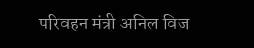परिवहन मंत्री अनिल विज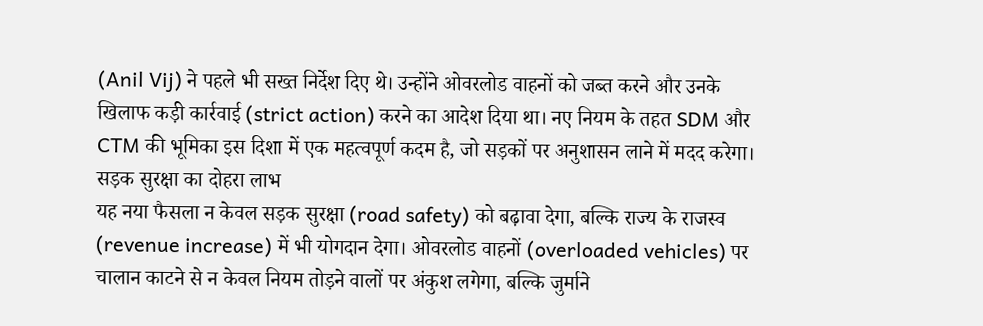(Anil Vij) ने पहले भी सख्त निर्देश दिए थे। उन्होंने ओवरलोड वाहनों को जब्त करने और उनके खिलाफ कड़ी कार्रवाई (strict action) करने का आदेश दिया था। नए नियम के तहत SDM और CTM की भूमिका इस दिशा में एक महत्वपूर्ण कदम है, जो सड़कों पर अनुशासन लाने में मदद करेगा।
सड़क सुरक्षा का दोहरा लाभ
यह नया फैसला न केवल सड़क सुरक्षा (road safety) को बढ़ावा देगा, बल्कि राज्य के राजस्व (revenue increase) में भी योगदान देगा। ओवरलोड वाहनों (overloaded vehicles) पर चालान काटने से न केवल नियम तोड़ने वालों पर अंकुश लगेगा, बल्कि जुर्माने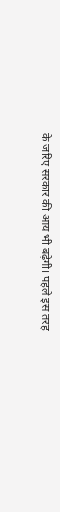के जरिए सरकार की आय भी बढ़ेगी। पहले इस तरह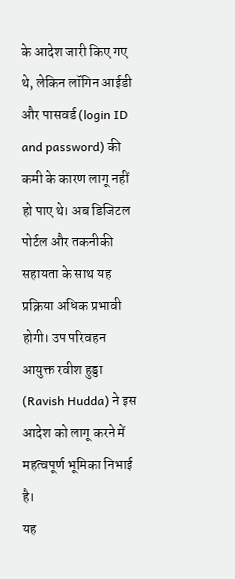के आदेश जारी किए गए थे, लेकिन लॉगिन आईडी और पासवर्ड (login ID and password) की कमी के कारण लागू नहीं हो पाए थे। अब डिजिटल पोर्टल और तकनीकी सहायता के साथ यह प्रक्रिया अधिक प्रभावी होगी। उप परिवहन आयुक्त रवीश हुड्डा (Ravish Hudda) ने इस आदेश को लागू करने में महत्वपूर्ण भूमिका निभाई है।
यह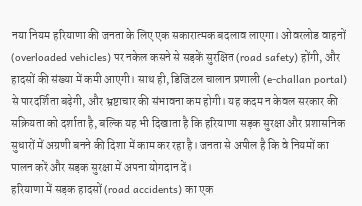नया नियम हरियाणा की जनता के लिए एक सकारात्मक बदलाव लाएगा। ओवरलोड वाहनों (overloaded vehicles) पर नकेल कसने से सड़कें सुरक्षित (road safety) होंगी, और हादसों की संख्या में कमी आएगी। साथ ही, डिजिटल चालान प्रणाली (e-challan portal) से पारदर्शिता बढ़ेगी, और भ्रष्टाचार की संभावना कम होगी। यह कदम न केवल सरकार की सक्रियता को दर्शाता है, बल्कि यह भी दिखाता है कि हरियाणा सड़क सुरक्षा और प्रशासनिक सुधारों में अग्रणी बनने की दिशा में काम कर रहा है। जनता से अपील है कि वे नियमों का पालन करें और सड़क सुरक्षा में अपना योगदान दें।
हरियाणा में सड़क हादसों (road accidents) का एक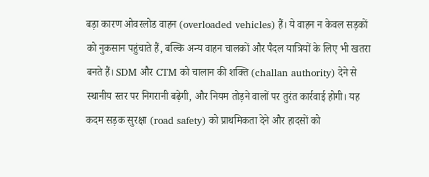बड़ा कारण ओवरलोड वाहन (overloaded vehicles) हैं। ये वाहन न केवल सड़कों को नुकसान पहुंचाते हैं, बल्कि अन्य वाहन चालकों और पैदल यात्रियों के लिए भी खतरा बनते हैं। SDM और CTM को चालान की शक्ति (challan authority) देने से स्थानीय स्तर पर निगरानी बढ़ेगी, और नियम तोड़ने वालों पर तुरंत कार्रवाई होगी। यह कदम सड़क सुरक्षा (road safety) को प्राथमिकता देने और हादसों को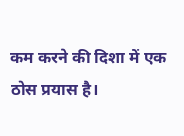कम करने की दिशा में एक ठोस प्रयास है।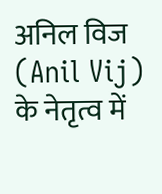अनिल विज (Anil Vij) के नेतृत्व में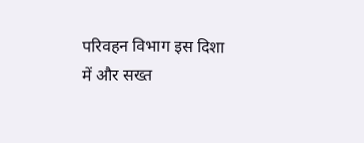परिवहन विभाग इस दिशा में और सख्त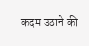कदम उठाने की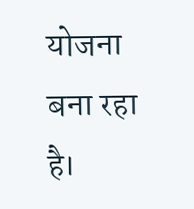योजना बना रहा है।